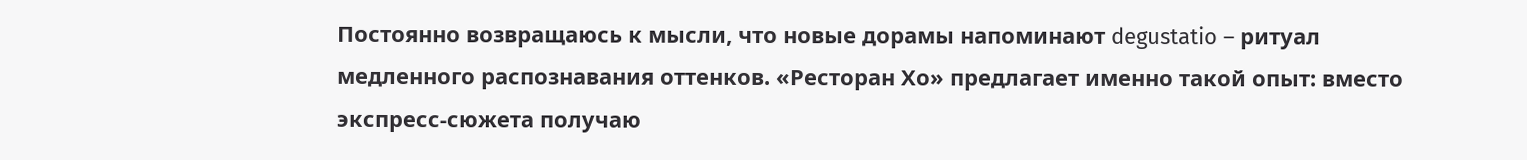Постоянно возвращаюсь к мысли, что новые дорамы напоминают degustatio – ритуал медленного распознавания оттенков. «Ресторан Хо» предлагает именно такой опыт: вместо экспресс-сюжета получаю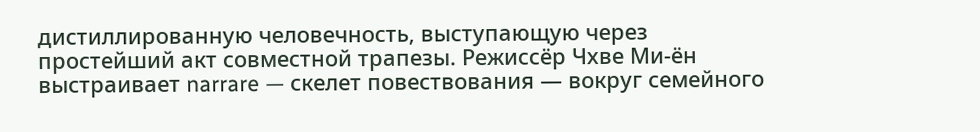дистиллированную человечность, выступающую через простейший акт совместной трапезы. Режиссёр Чхве Ми-ён выстраивает narrare — скелет повествования — вокруг семейного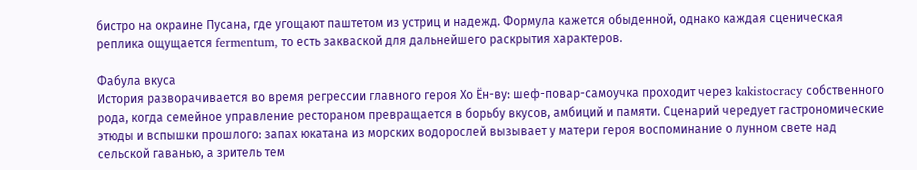бистро на окраине Пусана, где угощают паштетом из устриц и надежд. Формула кажется обыденной, однако каждая сценическая реплика ощущается fermentum, то есть закваской для дальнейшего раскрытия характеров.

Фабула вкуса
История разворачивается во время регрессии главного героя Хо Ён-ву: шеф-повар-самоучка проходит через kakistocracy собственного рода, когда семейное управление рестораном превращается в борьбу вкусов, амбиций и памяти. Сценарий чередует гастрономические этюды и вспышки прошлого: запах юкатана из морских водорослей вызывает у матери героя воспоминание о лунном свете над сельской гаванью, а зритель тем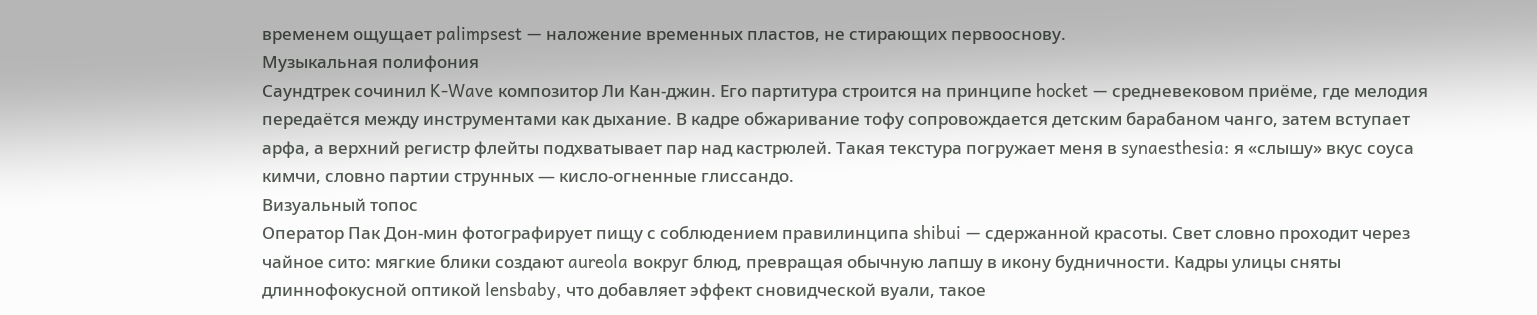временем ощущает palimpsest — наложение временных пластов, не стирающих первооснову.
Музыкальная полифония
Саундтрек сочинил K-Wave композитор Ли Кан-джин. Его партитура строится на принципе hocket — средневековом приёме, где мелодия передаётся между инструментами как дыхание. В кадре обжаривание тофу сопровождается детским барабаном чанго, затем вступает арфа, а верхний регистр флейты подхватывает пар над кастрюлей. Такая текстура погружает меня в synaesthesia: я «слышу» вкус соуса кимчи, словно партии струнных — кисло-огненные глиссандо.
Визуальный топос
Оператор Пак Дон-мин фотографирует пищу с соблюдением правилинципа shibui — сдержанной красоты. Свет словно проходит через чайное сито: мягкие блики создают aureola вокруг блюд, превращая обычную лапшу в икону будничности. Кадры улицы сняты длиннофокусной оптикой lensbaby, что добавляет эффект сновидческой вуали, такое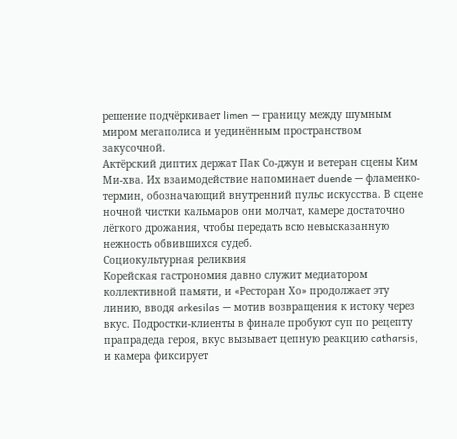решение подчёркивает limen — границу между шумным миром мегаполиса и уединённым пространством закусочной.
Актёрский диптих держат Пак Со-джун и ветеран сцены Ким Ми-хва. Их взаимодействие напоминает duende — фламенко-термин, обозначающий внутренний пульс искусства. В сцене ночной чистки кальмаров они молчат, камере достаточно лёгкого дрожания, чтобы передать всю невысказанную нежность обвившихся судеб.
Социокультурная реликвия
Корейская гастрономия давно служит медиатором коллективной памяти, и «Ресторан Хо» продолжает эту линию, вводя arkesilas — мотив возвращения к истоку через вкус. Подростки-клиенты в финале пробуют суп по рецепту прапрадеда героя, вкус вызывает цепную реакцию catharsis, и камера фиксирует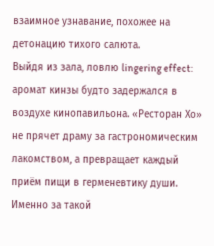взаимное узнавание, похожее на детонацию тихого салюта.
Выйдя из зала, ловлю lingering effect: аромат кинзы будто задержался в воздухе кинопавильона. «Ресторан Хо» не прячет драму за гастрономическим лакомством, а превращает каждый приём пищи в герменевтику души. Именно за такой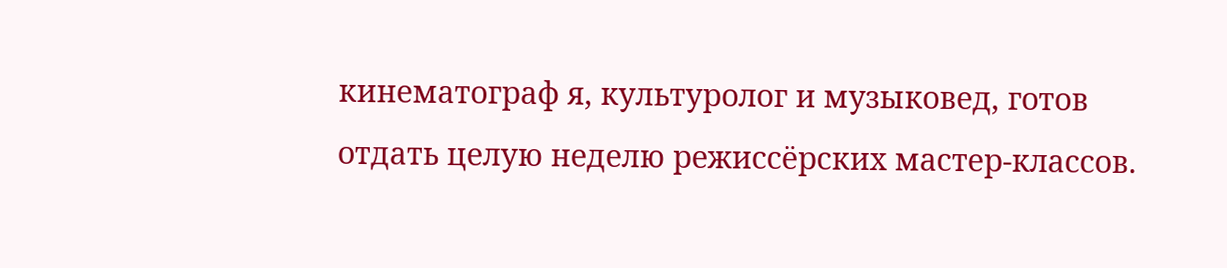кинематограф я, культуролог и музыковед, готов отдать целую неделю режиссёрских мастер-классов.